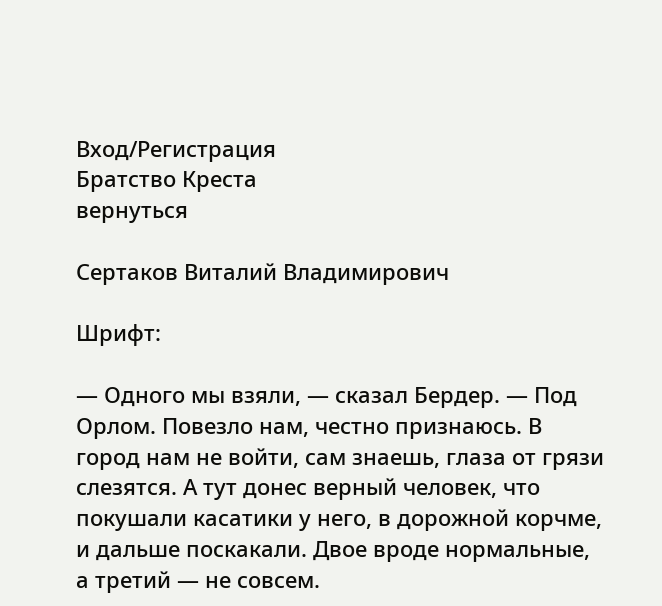Вход/Регистрация
Братство Креста
вернуться

Сертаков Виталий Владимирович

Шрифт:

— Одного мы взяли, — сказал Бердер. — Под Орлом. Повезло нам, честно признаюсь. В город нам не войти, сам знаешь, глаза от грязи слезятся. А тут донес верный человек, что покушали касатики у него, в дорожной корчме, и дальше поскакали. Двое вроде нормальные, а третий — не совсем.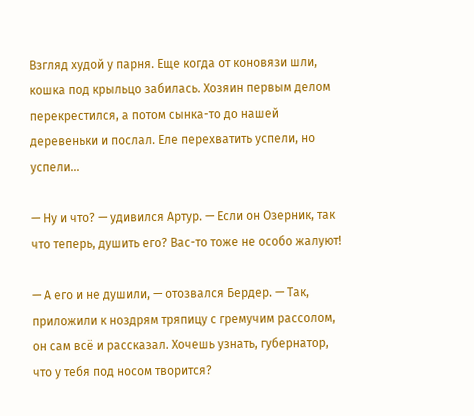Взгляд худой у парня. Еще когда от коновязи шли, кошка под крыльцо забилась. Хозяин первым делом перекрестился, а потом сынка-то до нашей деревеньки и послал. Еле перехватить успели, но успели…

— Ну и что? — удивился Артур. — Если он Озерник, так что теперь, душить его? Вас-то тоже не особо жалуют!

— А его и не душили, — отозвался Бердер. — Так, приложили к ноздрям тряпицу с гремучим рассолом, он сам всё и рассказал. Хочешь узнать, губернатор, что у тебя под носом творится?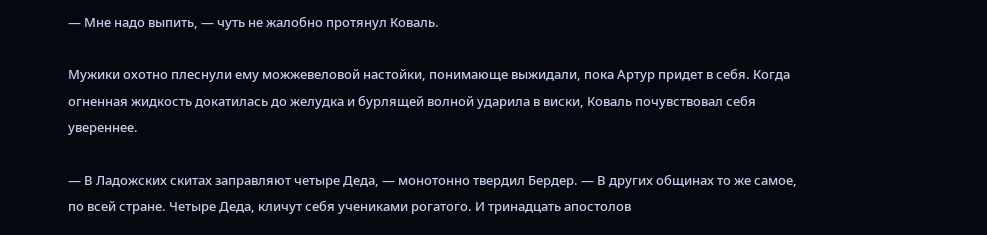— Мне надо выпить, — чуть не жалобно протянул Коваль.

Мужики охотно плеснули ему можжевеловой настойки, понимающе выжидали, пока Артур придет в себя. Когда огненная жидкость докатилась до желудка и бурлящей волной ударила в виски, Коваль почувствовал себя увереннее.

— В Ладожских скитах заправляют четыре Деда, — монотонно твердил Бердер. — В других общинах то же самое, по всей стране. Четыре Деда, кличут себя учениками рогатого. И тринадцать апостолов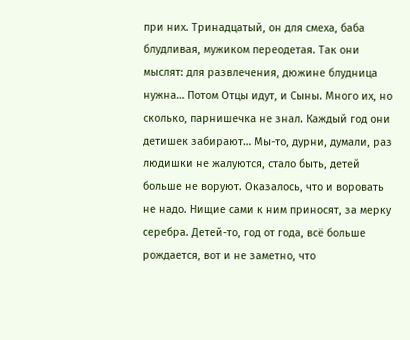при них. Тринадцатый, он для смеха, баба блудливая, мужиком переодетая. Так они мыслят: для развлечения, дюжине блудница нужна… Потом Отцы идут, и Сыны. Много их, но сколько, парнишечка не знал. Каждый год они детишек забирают… Мы-то, дурни, думали, раз людишки не жалуются, стало быть, детей больше не воруют. Оказалось, что и воровать не надо. Нищие сами к ним приносят, за мерку серебра. Детей-то, год от года, всё больше рождается, вот и не заметно, что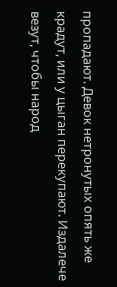пропадают. Девок нетронутых опять же крадут, или у цыган перекупают. Издалече везут, чтобы народ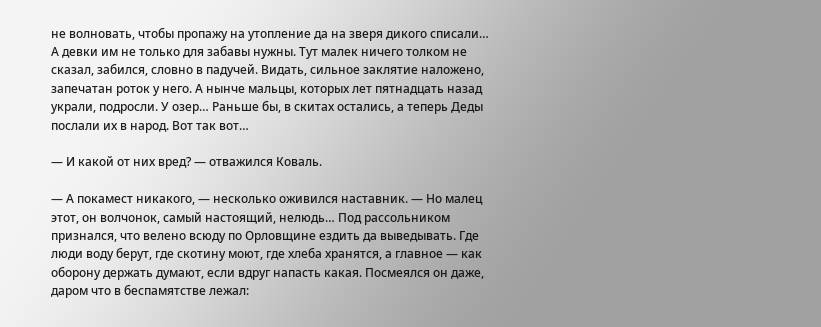не волновать, чтобы пропажу на утопление да на зверя дикого списали… А девки им не только для забавы нужны. Тут малек ничего толком не сказал, забился, словно в падучей. Видать, сильное заклятие наложено, запечатан роток у него. А нынче мальцы, которых лет пятнадцать назад украли, подросли. У озер… Раньше бы, в скитах остались, а теперь Деды послали их в народ. Вот так вот…

— И какой от них вред? — отважился Коваль.

— А покамест никакого, — несколько оживился наставник. — Но малец этот, он волчонок, самый настоящий, нелюдь… Под рассольником признался, что велено всюду по Орловщине ездить да выведывать. Где люди воду берут, где скотину моют, где хлеба хранятся, а главное — как оборону держать думают, если вдруг напасть какая. Посмеялся он даже, даром что в беспамятстве лежал: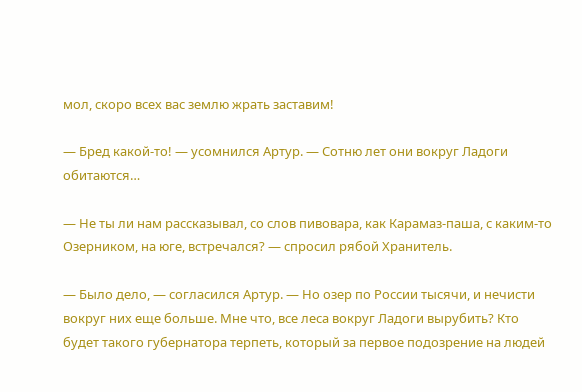мол, скоро всех вас землю жрать заставим!

— Бред какой-то! — усомнился Артур. — Сотню лет они вокруг Ладоги обитаются…

— Не ты ли нам рассказывал, со слов пивовара, как Карамаз-паша, с каким-то Озерником, на юге, встречался? — спросил рябой Хранитель.

— Было дело, — согласился Артур. — Но озер по России тысячи, и нечисти вокруг них еще больше. Мне что, все леса вокруг Ладоги вырубить? Кто будет такого губернатора терпеть, который за первое подозрение на людей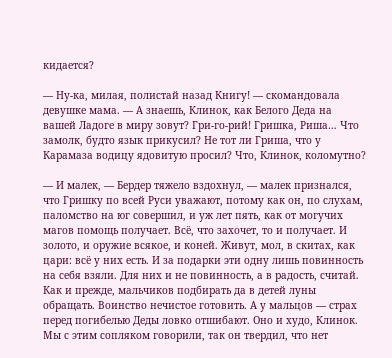кидается?

— Ну-ка, милая, полистай назад Книгу! — скомандовала девушке мама. — А знаешь, Клинок, как Белого Деда на вашей Ладоге в миру зовут? Гри-го-рий! Гришка, Риша… Что замолк, будто язык прикусил? Не тот ли Гриша, что у Карамаза водицу ядовитую просил? Что, Клинок, коломутно?

— И малек, — Бердер тяжело вздохнул, — малек признался, что Гришку по всей Руси уважают, потому как он, по слухам, паломство на юг совершил, и уж лет пять, как от могучих магов помощь получает. Всё, что захочет, то и получает. И золото, и оружие всякое, и коней. Живут, мол, в скитах, как цари: всё у них есть. И за подарки эти одну лишь повинность на себя взяли. Для них и не повинность, а в радость, считай. Как и прежде, мальчиков подбирать да в детей луны обращать. Воинство нечистое готовить. А у мальцов — страх перед погибелью Деды ловко отшибают. Оно и худо, Клинок. Мы с этим сопляком говорили, так он твердил, что нет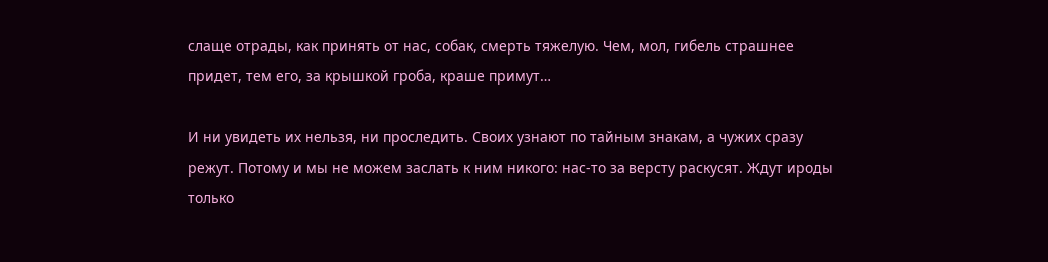слаще отрады, как принять от нас, собак, смерть тяжелую. Чем, мол, гибель страшнее придет, тем его, за крышкой гроба, краше примут…

И ни увидеть их нельзя, ни проследить. Своих узнают по тайным знакам, а чужих сразу режут. Потому и мы не можем заслать к ним никого: нас-то за версту раскусят. Ждут ироды только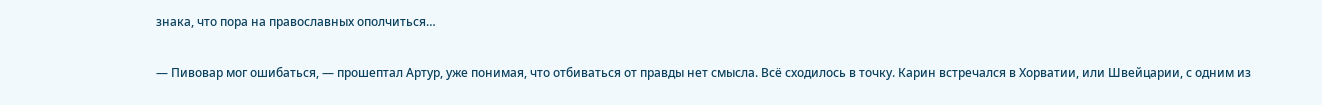знака, что пора на православных ополчиться…

— Пивовар мог ошибаться, — прошептал Артур, уже понимая, что отбиваться от правды нет смысла. Всё сходилось в точку. Карин встречался в Хорватии, или Швейцарии, с одним из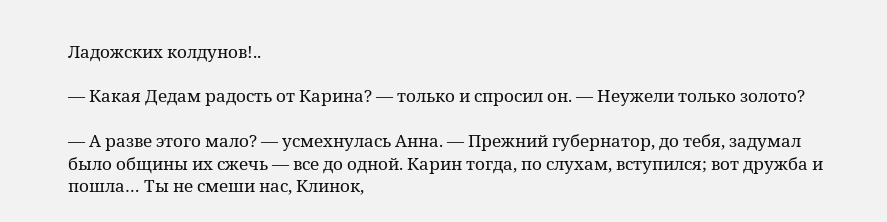Ладожских колдунов!..

— Какая Дедам радость от Карина? — только и спросил он. — Неужели только золото?

— А разве этого мало? — усмехнулась Анна. — Прежний губернатор, до тебя, задумал было общины их сжечь — все до одной. Карин тогда, по слухам, вступился; вот дружба и пошла… Ты не смеши нас, Клинок,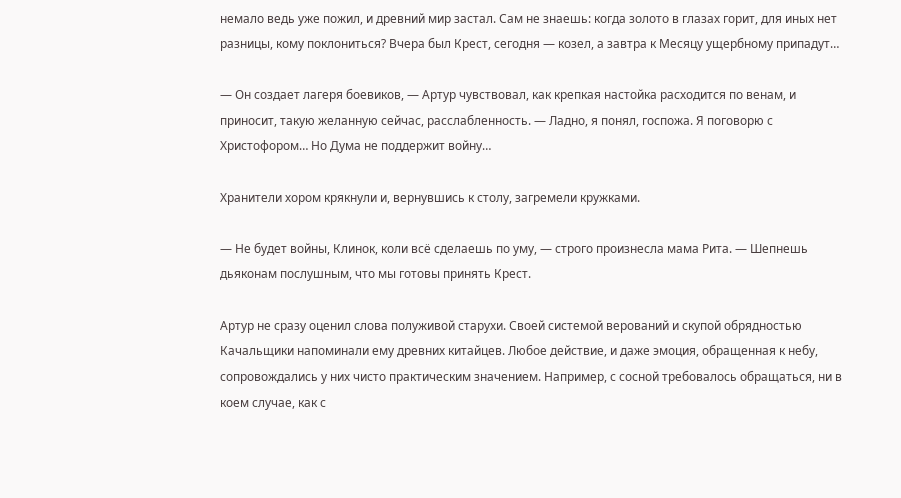немало ведь уже пожил, и древний мир застал. Сам не знаешь: когда золото в глазах горит, для иных нет разницы, кому поклониться? Вчера был Крест, сегодня — козел, а завтра к Месяцу ущербному припадут…

— Он создает лагеря боевиков, — Артур чувствовал, как крепкая настойка расходится по венам, и приносит, такую желанную сейчас, расслабленность. — Ладно, я понял, госпожа. Я поговорю с Христофором… Но Дума не поддержит войну…

Хранители хором крякнули и, вернувшись к столу, загремели кружками.

— Не будет войны, Клинок, коли всё сделаешь по уму, — строго произнесла мама Рита. — Шепнешь дьяконам послушным, что мы готовы принять Крест.

Артур не сразу оценил слова полуживой старухи. Своей системой верований и скупой обрядностью Качальщики напоминали ему древних китайцев. Любое действие, и даже эмоция, обращенная к небу, сопровождались у них чисто практическим значением. Например, с сосной требовалось обращаться, ни в коем случае, как с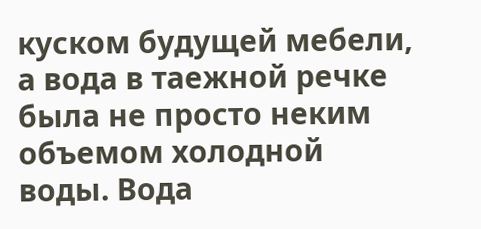куском будущей мебели, а вода в таежной речке была не просто неким объемом холодной воды. Вода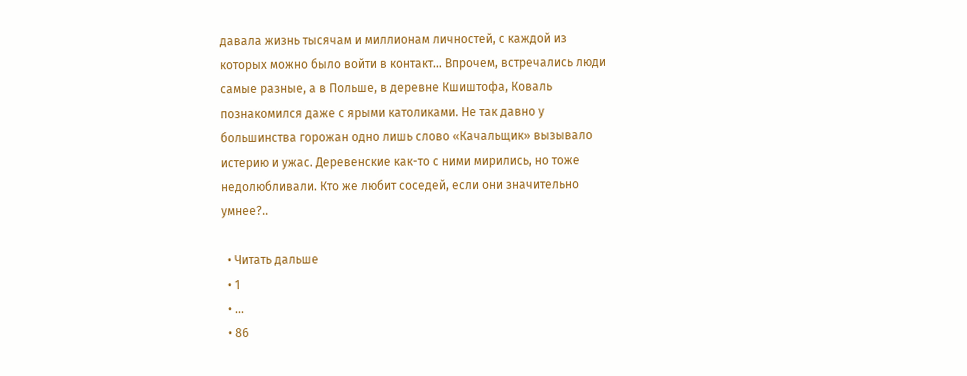давала жизнь тысячам и миллионам личностей, с каждой из которых можно было войти в контакт… Впрочем, встречались люди самые разные, а в Польше, в деревне Кшиштофа, Коваль познакомился даже с ярыми католиками. Не так давно у большинства горожан одно лишь слово «Качальщик» вызывало истерию и ужас. Деревенские как-то с ними мирились, но тоже недолюбливали. Кто же любит соседей, если они значительно умнее?..

  • Читать дальше
  • 1
  • ...
  • 86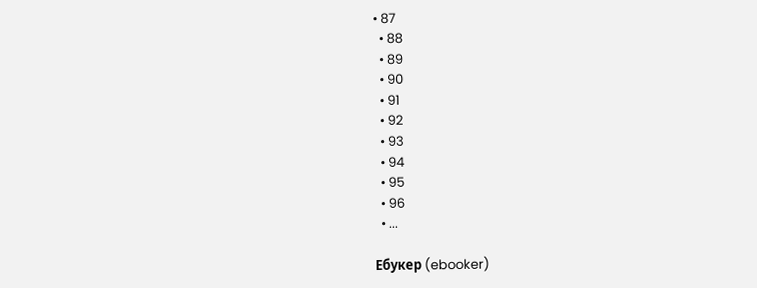• 87
  • 88
  • 89
  • 90
  • 91
  • 92
  • 93
  • 94
  • 95
  • 96
  • ...

Ебукер (ebooker)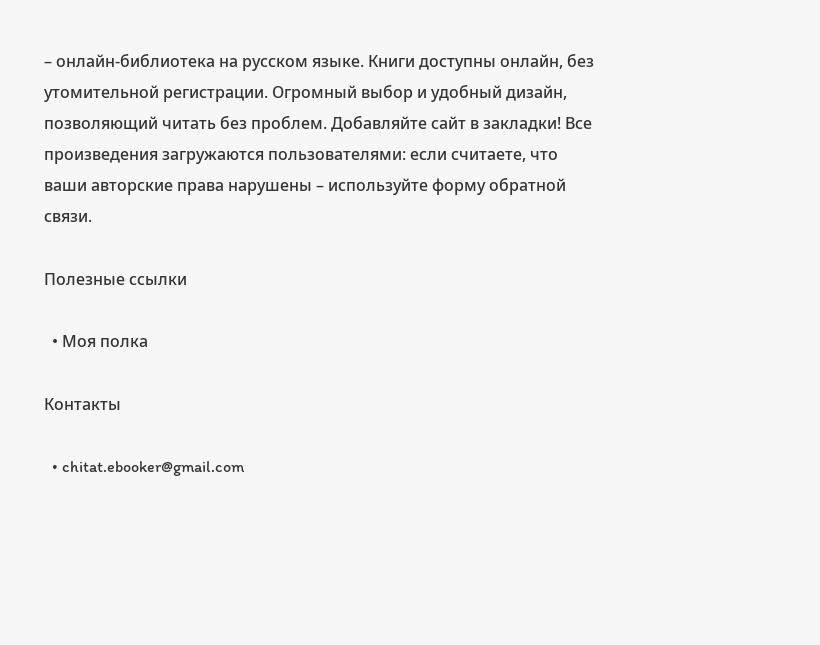– онлайн-библиотека на русском языке. Книги доступны онлайн, без утомительной регистрации. Огромный выбор и удобный дизайн, позволяющий читать без проблем. Добавляйте сайт в закладки! Все произведения загружаются пользователями: если считаете, что ваши авторские права нарушены – используйте форму обратной связи.

Полезные ссылки

  • Моя полка

Контакты

  • chitat.ebooker@gmail.com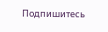Подпишитесь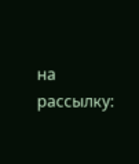на рассылку: